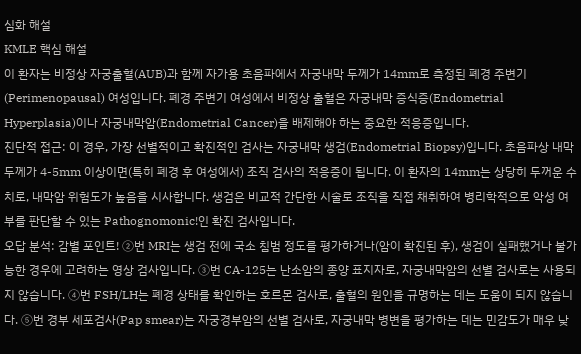심화 해설
KMLE 핵심 해설
이 환자는 비정상 자궁출혈(AUB)과 함께 자가용 초음파에서 자궁내막 두께가 14mm로 측정된 폐경 주변기(Perimenopausal) 여성입니다. 폐경 주변기 여성에서 비정상 출혈은 자궁내막 증식증(Endometrial Hyperplasia)이나 자궁내막암(Endometrial Cancer)을 배제해야 하는 중요한 적응증입니다.
진단적 접근: 이 경우, 가장 선별적이고 확진적인 검사는 자궁내막 생검(Endometrial Biopsy)입니다. 초음파상 내막 두께가 4-5mm 이상이면(특히 폐경 후 여성에서) 조직 검사의 적응증이 됩니다. 이 환자의 14mm는 상당히 두꺼운 수치로, 내막암 위험도가 높음을 시사합니다. 생검은 비교적 간단한 시술로 조직을 직접 채취하여 병리학적으로 악성 여부를 판단할 수 있는 Pathognomonic!인 확진 검사입니다.
오답 분석: 감별 포인트! ②번 MRI는 생검 전에 국소 침범 정도를 평가하거나(암이 확진된 후), 생검이 실패했거나 불가능한 경우에 고려하는 영상 검사입니다. ③번 CA-125는 난소암의 종양 표지자로, 자궁내막암의 선별 검사로는 사용되지 않습니다. ④번 FSH/LH는 폐경 상태를 확인하는 호르몬 검사로, 출혈의 원인을 규명하는 데는 도움이 되지 않습니다. ⑤번 경부 세포검사(Pap smear)는 자궁경부암의 선별 검사로, 자궁내막 병변을 평가하는 데는 민감도가 매우 낮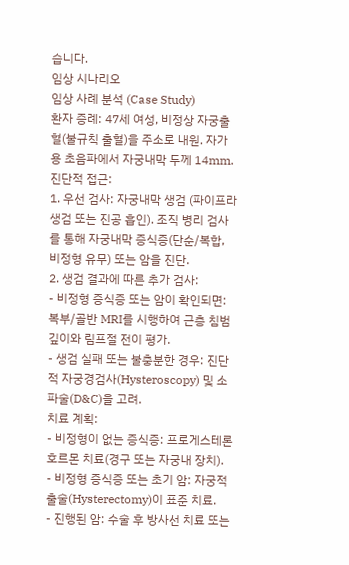습니다.
임상 시나리오
임상 사례 분석 (Case Study)
환자 증례: 47세 여성, 비정상 자궁출혈(불규칙 출혈)을 주소로 내원. 자가용 초음파에서 자궁내막 두께 14mm.
진단적 접근:
1. 우선 검사: 자궁내막 생검 (파이프라 생검 또는 진공 흡인). 조직 병리 검사를 통해 자궁내막 증식증(단순/복합, 비정형 유무) 또는 암을 진단.
2. 생검 결과에 따른 추가 검사:
- 비정형 증식증 또는 암이 확인되면: 복부/골반 MRI를 시행하여 근층 침범 깊이와 림프절 전이 평가.
- 생검 실패 또는 불충분한 경우: 진단적 자궁경검사(Hysteroscopy) 및 소파술(D&C)을 고려.
치료 계획:
- 비정형이 없는 증식증: 프로게스테론 호르몬 치료(경구 또는 자궁내 장치).
- 비정형 증식증 또는 초기 암: 자궁적출술(Hysterectomy)이 표준 치료.
- 진행된 암: 수술 후 방사선 치료 또는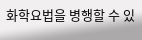화학요법을 병행할 수 있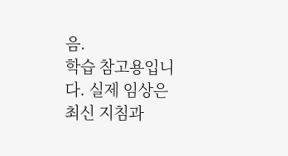음.
학습 참고용입니다. 실제 임상은 최신 지침과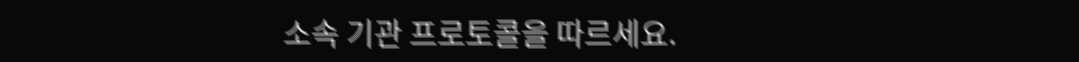소속 기관 프로토콜을 따르세요.